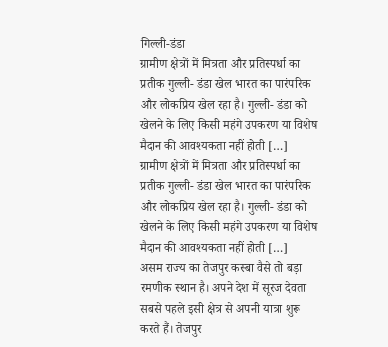गिल्ली-डंडा
ग्रामीण क्षेत्रों में मित्रता और प्रतिस्पर्धा का प्रतीक गुल्ली- डंडा खेल भारत का पारंपरिक और लोकप्रिय खेल रहा है। गुल्ली- डंडा को खेलने के लिए किसी महंगे उपकरण या विशेष मैदान की आवश्यकता नहीं होती […]
ग्रामीण क्षेत्रों में मित्रता और प्रतिस्पर्धा का प्रतीक गुल्ली- डंडा खेल भारत का पारंपरिक और लोकप्रिय खेल रहा है। गुल्ली- डंडा को खेलने के लिए किसी महंगे उपकरण या विशेष मैदान की आवश्यकता नहीं होती […]
असम राज्य का तेजपुर कस्बा वैसे तो बड़ा रमणीक स्थान है। अपने देश में सूरज देवता सबसे पहले इसी क्षेत्र से अपनी यात्रा शुरू करते हैं। तेजपुर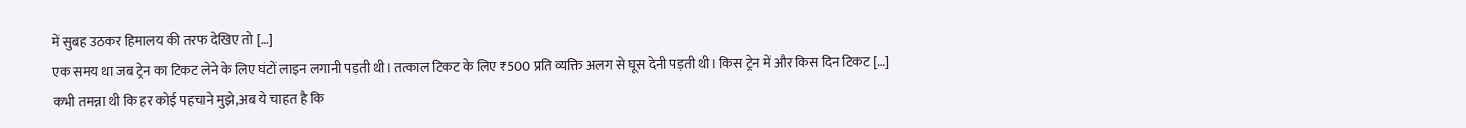में सुबह उठकर हिमालय की तरफ देखिए तो […]
एक समय था जब ट्रेन का टिकट लेने के लिए घंटों लाइन लगानी पड़ती थी। तत्काल टिकट के लिए ₹500 प्रति व्यक्ति अलग से घूस देनी पड़ती थी। किस ट्रेन में और किस दिन टिकट […]
कभी तमन्ना थी कि हर कोई पहचाने मुझे,अब ये चाहत है कि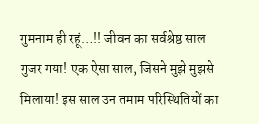गुमनाम ही रहूं…!! जीवन का सर्वश्रेष्ठ साल गुजर गया! एक ऐसा साल, जिसने मुझे मुझसे मिलाया! इस साल उन तमाम परिस्थितियों का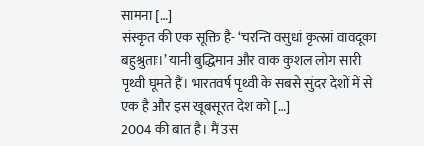सामना […]
संस्कृत की एक सूक्ति है- ‘चरन्ति वसुधां कृत्स्नां वावदूका बहुश्रुताः।’ यानी बुद्धिमान और वाक कुशल लोग सारी पृथ्वी घूमते हैं। भारतवर्ष पृथ्वी के सबसे सुंदर देशों में से एक है और इस खूबसूरत देश को […]
2004 की बात है। मैं उस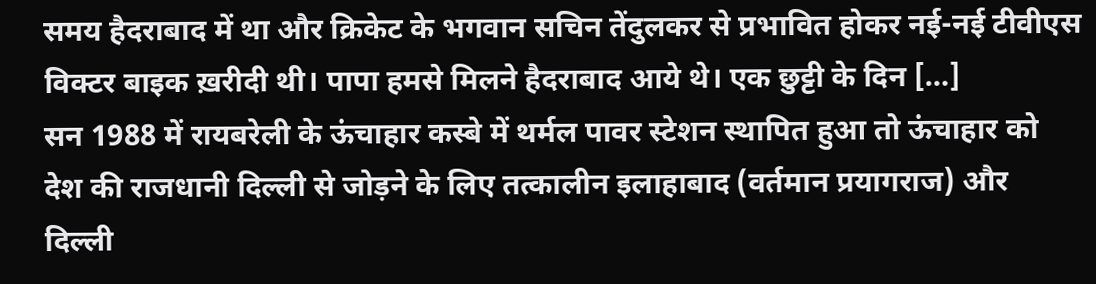समय हैदराबाद में था और क्रिकेट के भगवान सचिन तेंदुलकर से प्रभावित होकर नई-नई टीवीएस विक्टर बाइक ख़रीदी थी। पापा हमसे मिलने हैदराबाद आये थे। एक छुट्टी के दिन […]
सन 1988 में रायबरेली के ऊंचाहार कस्बे में थर्मल पावर स्टेशन स्थापित हुआ तो ऊंचाहार को देश की राजधानी दिल्ली से जोड़ने के लिए तत्कालीन इलाहाबाद (वर्तमान प्रयागराज) और दिल्ली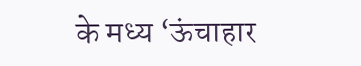के मध्य ‘ऊंचाहार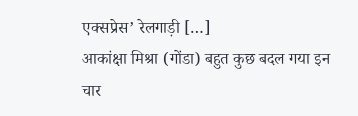एक्सप्रेस’ रेलगाड़ी […]
आकांक्षा मिश्रा (गोंडा) बहुत कुछ बदल गया इन चार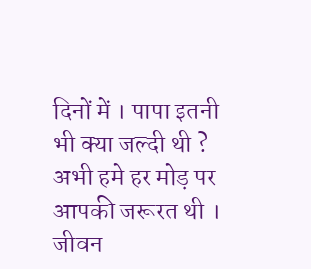दिनों में । पापा इतनी भी क्या जल्दी थी ? अभी हमे हर मोड़ पर आपकी जरूरत थी । जीवन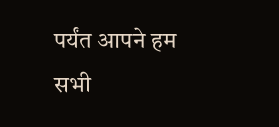पर्यंत आपने हम सभी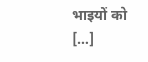भाइयों को […]